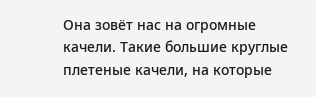Она зовёт нас на огромные качели. Такие большие круглые плетеные качели, на которые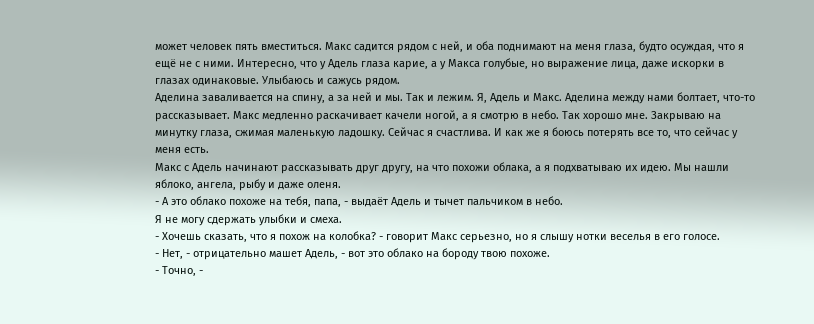может человек пять вместиться. Макс садится рядом с ней, и оба поднимают на меня глаза, будто осуждая, что я ещё не с ними. Интересно, что у Адель глаза карие, а у Макса голубые, но выражение лица, даже искорки в глазах одинаковые. Улыбаюсь и сажусь рядом.
Аделина заваливается на спину, а за ней и мы. Так и лежим. Я, Адель и Макс. Аделина между нами болтает, что-то рассказывает. Макс медленно раскачивает качели ногой, а я смотрю в небо. Так хорошо мне. Закрываю на минутку глаза, сжимая маленькую ладошку. Сейчас я счастлива. И как же я боюсь потерять все то, что сейчас у меня есть.
Макс с Адель начинают рассказывать друг другу, на что похожи облака, а я подхватываю их идею. Мы нашли яблоко, ангела, рыбу и даже оленя.
- А это облако похоже на тебя, папа, - выдаёт Адель и тычет пальчиком в небо.
Я не могу сдержать улыбки и смеха.
- Хочешь сказать, что я похож на колобка? - говорит Макс серьезно, но я слышу нотки веселья в его голосе.
- Нет, - отрицательно машет Адель, - вот это облако на бороду твою похоже.
- Точно, -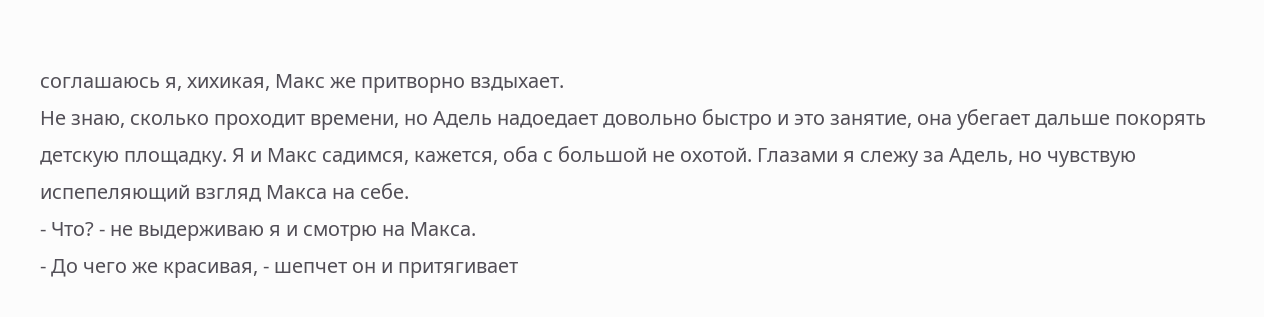соглашаюсь я, хихикая, Макс же притворно вздыхает.
Не знаю, сколько проходит времени, но Адель надоедает довольно быстро и это занятие, она убегает дальше покорять детскую площадку. Я и Макс садимся, кажется, оба с большой не охотой. Глазами я слежу за Адель, но чувствую испепеляющий взгляд Макса на себе.
- Что? - не выдерживаю я и смотрю на Макса.
- До чего же красивая, - шепчет он и притягивает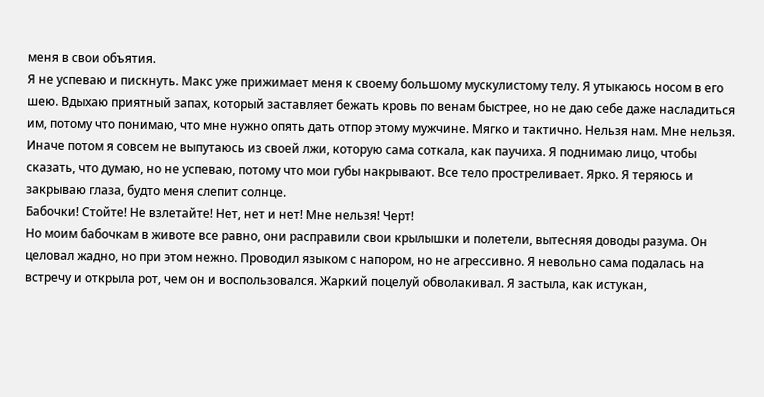меня в свои объятия.
Я не успеваю и пискнуть. Макс уже прижимает меня к своему большому мускулистому телу. Я утыкаюсь носом в его шею. Вдыхаю приятный запах, который заставляет бежать кровь по венам быстрее, но не даю себе даже насладиться им, потому что понимаю, что мне нужно опять дать отпор этому мужчине. Мягко и тактично. Нельзя нам. Мне нельзя. Иначе потом я совсем не выпутаюсь из своей лжи, которую сама соткала, как паучиха. Я поднимаю лицо, чтобы сказать, что думаю, но не успеваю, потому что мои губы накрывают. Все тело простреливает. Ярко. Я теряюсь и закрываю глаза, будто меня слепит солнце.
Бабочки! Стойте! Не взлетайте! Нет, нет и нет! Мне нельзя! Черт!
Но моим бабочкам в животе все равно, они расправили свои крылышки и полетели, вытесняя доводы разума. Он целовал жадно, но при этом нежно. Проводил языком с напором, но не агрессивно. Я невольно сама подалась на встречу и открыла рот, чем он и воспользовался. Жаркий поцелуй обволакивал. Я застыла, как истукан,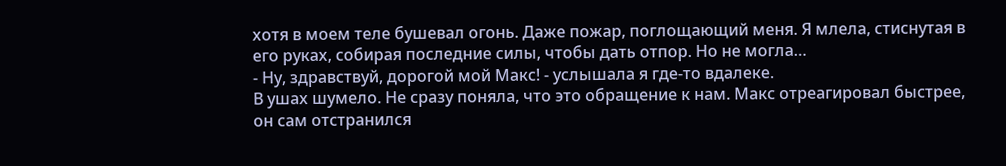хотя в моем теле бушевал огонь. Даже пожар, поглощающий меня. Я млела, стиснутая в его руках, собирая последние силы, чтобы дать отпор. Но не могла…
- Ну, здравствуй, дорогой мой Макс! - услышала я где-то вдалеке.
В ушах шумело. Не сразу поняла, что это обращение к нам. Макс отреагировал быстрее, он сам отстранился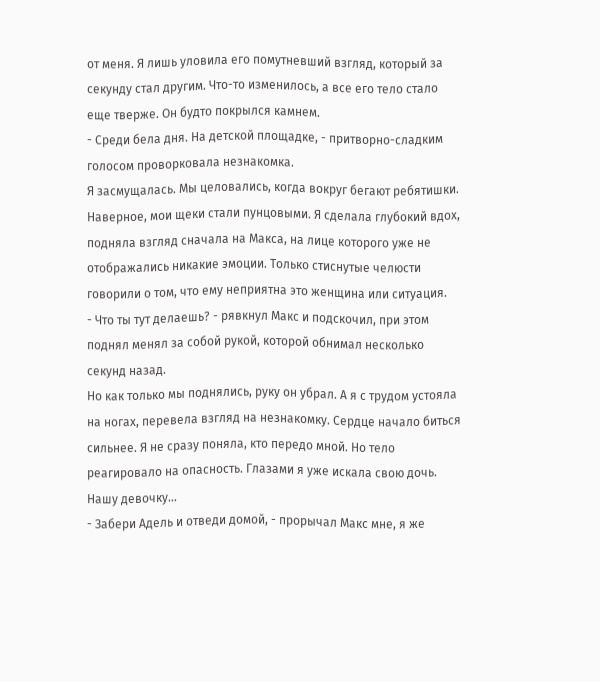от меня. Я лишь уловила его помутневший взгляд, который за секунду стал другим. Что-то изменилось, а все его тело стало еще тверже. Он будто покрылся камнем.
- Среди бела дня. На детской площадке, - притворно-сладким голосом проворковала незнакомка.
Я засмущалась. Мы целовались, когда вокруг бегают ребятишки. Наверное, мои щеки стали пунцовыми. Я сделала глубокий вдох, подняла взгляд сначала на Макса, на лице которого уже не отображались никакие эмоции. Только стиснутые челюсти говорили о том, что ему неприятна это женщина или ситуация.
- Что ты тут делаешь? - рявкнул Макс и подскочил, при этом поднял менял за собой рукой, которой обнимал несколько секунд назад.
Но как только мы поднялись, руку он убрал. А я с трудом устояла на ногах, перевела взгляд на незнакомку. Сердце начало биться сильнее. Я не сразу поняла, кто передо мной. Но тело реагировало на опасность. Глазами я уже искала свою дочь. Нашу девочку…
- Забери Адель и отведи домой, - прорычал Макс мне, я же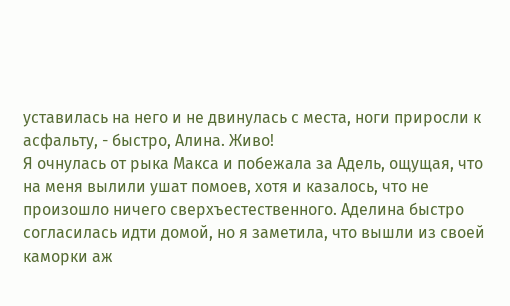уставилась на него и не двинулась с места, ноги приросли к асфальту, - быстро, Алина. Живо!
Я очнулась от рыка Макса и побежала за Адель, ощущая, что на меня вылили ушат помоев, хотя и казалось, что не произошло ничего сверхъестественного. Аделина быстро согласилась идти домой, но я заметила, что вышли из своей каморки аж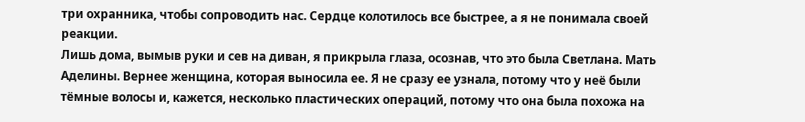три охранника, чтобы сопроводить нас. Сердце колотилось все быстрее, а я не понимала своей реакции.
Лишь дома, вымыв руки и сев на диван, я прикрыла глаза, осознав, что это была Светлана. Мать Аделины. Вернее женщина, которая выносила ее. Я не сразу ее узнала, потому что у неё были тёмные волосы и, кажется, несколько пластических операций, потому что она была похожа на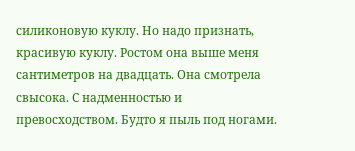силиконовую куклу. Но надо признать, красивую куклу. Ростом она выше меня сантиметров на двадцать. Она смотрела свысока. С надменностью и превосходством. Будто я пыль под ногами.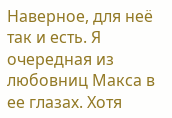Наверное, для неё так и есть. Я очередная из любовниц Макса в ее глазах. Хотя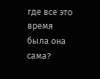где все это время была она сама?